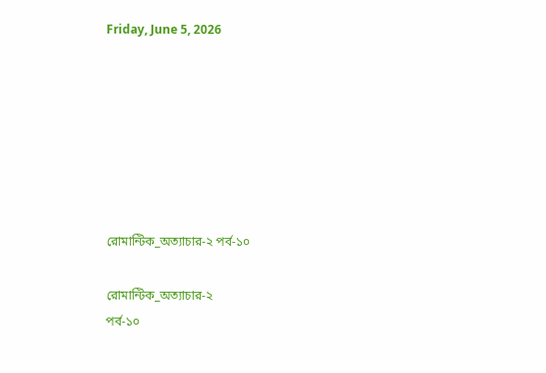Friday, June 5, 2026







রোমান্টিক_অত্যাচার-২ পর্ব-১০

রোমান্টিক_অত্যাচার-২
পর্ব-১০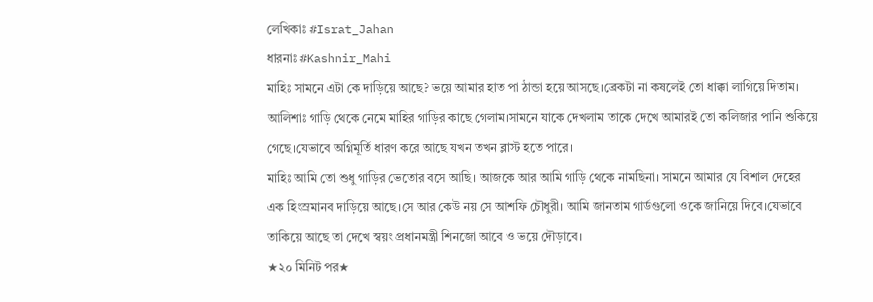লেখিকাঃ #Israt_Jahan
ধারনাঃ #Kashnir_Mahi
মাহিঃ সামনে এটা কে দাড়িয়ে আছে? ভয়ে আমার হাত পা ঠান্ডা হয়ে আসছে।ব্রেকটা না কষলেই তো ধাক্কা লাগিয়ে দিতাম।
আলিশাঃ গাড়ি থেকে নেমে মাহির গাড়ির কাছে গেলাম।সামনে যাকে দেখলাম তাকে দেখে আমারই তো কলিজার পানি শুকিয়ে গেছে।যেভাবে অগ্নিমূর্তি ধারণ করে আছে যখন তখন ব্লাস্ট হতে পারে।
মাহিঃ আমি তো শুধু গাড়ির ভেতোর বসে আছি। আজকে আর আমি গাড়ি থেকে নামছিনা। সামনে আমার যে বিশাল দেহের এক হিংস্রমানব দাড়িয়ে আছে।সে আর কেউ নয় সে আশফি চৌধুরী। আমি জানতাম গার্ডগুলো ওকে জানিয়ে দিবে।যেভাবে তাকিয়ে আছে তা দেখে স্বয়ং প্রধানমন্ত্রী শিনজো আবে ও ভয়ে দৌড়াবে।
★২০ মিনিট পর★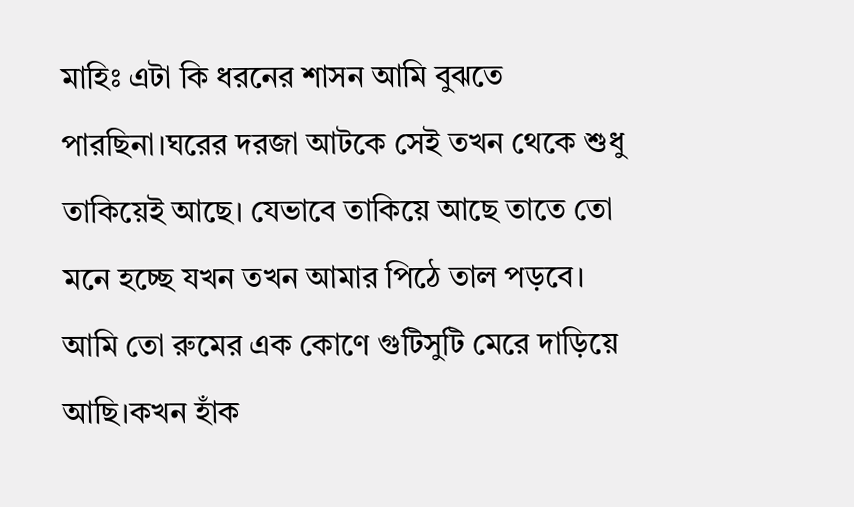মাহিঃ এটা কি ধরনের শাসন আমি বুঝতে পারছিনা।ঘরের দরজা আটকে সেই তখন থেকে শুধু তাকিয়েই আছে। যেভাবে তাকিয়ে আছে তাতে তো মনে হচ্ছে যখন তখন আমার পিঠে তাল পড়বে।
আমি তো রুমের এক কোণে গুটিসুটি মেরে দাড়িয়ে আছি।কখন হাঁক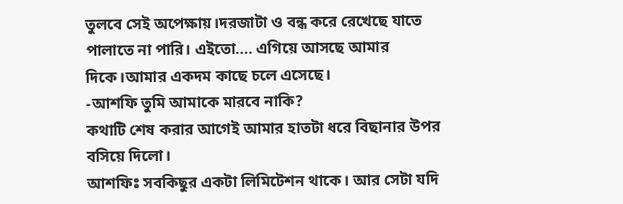তুলবে সেই অপেক্ষায়।দরজাটা ও বন্ধ করে রেখেছে যাতে পালাতে না পারি। এইতো…. এগিয়ে আসছে আমার দিকে।আমার একদম কাছে চলে এসেছে।
-আশফি তুমি আমাকে মারবে নাকি?
কথাটি শেষ করার আগেই আমার হাতটা ধরে বিছানার উপর বসিয়ে দিলো।
আশফিঃ সবকিছুর একটা লিমিটেশন থাকে। আর সেটা যদি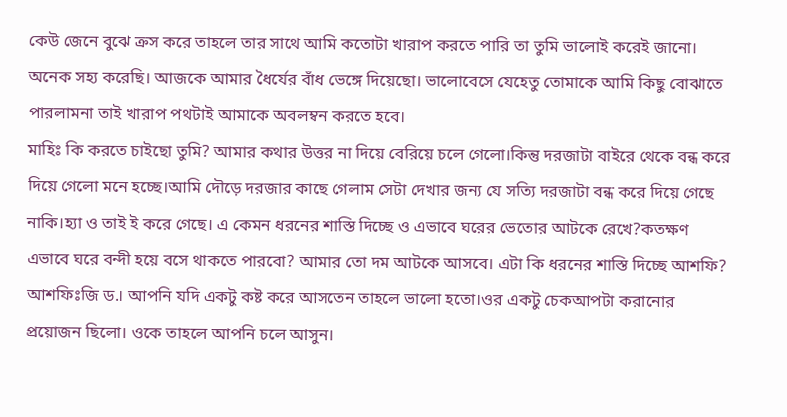কেউ জেনে বুঝে ক্রস করে তাহলে তার সাথে আমি কতোটা খারাপ করতে পারি তা তুমি ভালোই করেই জানো। অনেক সহ্য করেছি। আজকে আমার ধৈর্যের বাঁধ ভেঙ্গে দিয়েছো। ভালোবেসে যেহেতু তোমাকে আমি কিছু বোঝাতে পারলামনা তাই খারাপ পথটাই আমাকে অবলম্বন করতে হবে।
মাহিঃ কি করতে চাইছো তুমি? আমার কথার উত্তর না দিয়ে বেরিয়ে চলে গেলো।কিন্তু দরজাটা বাইরে থেকে বন্ধ করে দিয়ে গেলো মনে হচ্ছে।আমি দৌড়ে দরজার কাছে গেলাম সেটা দেখার জন্য যে সত্যি দরজাটা বন্ধ করে দিয়ে গেছে নাকি।হ্যা ও তাই ই করে গেছে। এ কেমন ধরনের শাস্তি দিচ্ছে ও এভাবে ঘরের ভেতোর আটকে রেখে?কতক্ষণ এভাবে ঘরে বন্দী হয়ে বসে থাকতে পারবো? আমার তো দম আটকে আসবে। এটা কি ধরনের শাস্তি দিচ্ছে আশফি?
আশফিঃজি ড.। আপনি যদি একটু কষ্ট করে আসতেন তাহলে ভালো হতো।ওর একটু চেকআপটা করানোর প্রয়োজন ছিলো। ওকে তাহলে আপনি চলে আসুন।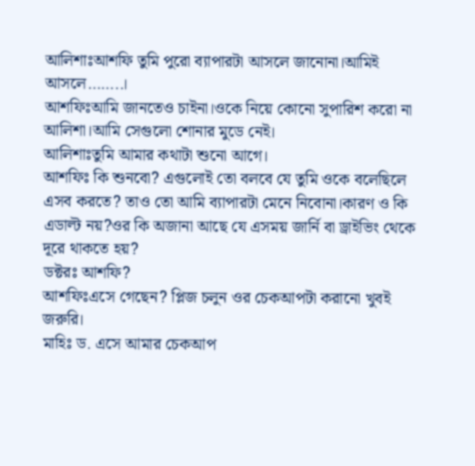আলিশাঃআশফি তুমি পুরো ব্যাপারটা আসলে জানোনা।আমিই আসলে……..।
আশফিঃআমি জানতেও চাইনা।ওকে নিয়ে কোনো সুপারিশ করো না আলিশা।আমি সেগুলো শোনার মুডে নেই।
আলিশাঃতুমি আমার কথাটা শুনো আগে।
আশফিঃ কি শুনবো? এগুলোই তো বলবে যে তুমি ওকে বলেছিলে এসব করতে? তাও তো আমি ব্যাপারটা মেনে নিবোনা।কারণ ও কি এডাল্ট নয়?ওর কি অজানা আছে যে এসময় জার্নি বা ড্রাইভিং থেকে দূরে থাকতে হয়?
ডক্টরঃ আশফি?
আশফিঃএসে গেছেন? প্লিজ চলুন ওর চেকআপটা করানো খুবই জরুরি।
মাহিঃ ড. এসে আমার চেকআপ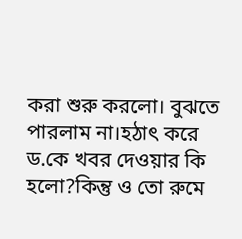করা শুরু করলো। বুঝতে পারলাম না।হঠাৎ করে ড.কে খবর দেওয়ার কি হলো?কিন্তু ও তো রুমে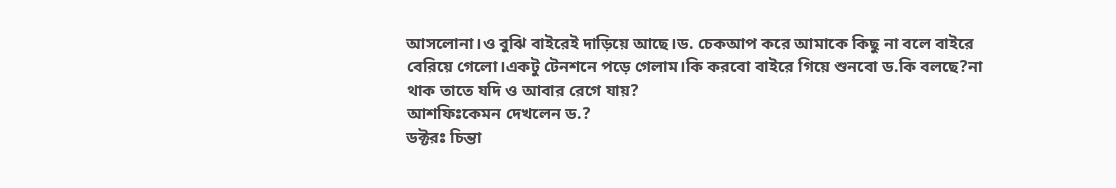আসলোনা।ও বুঝি বাইরেই দাড়িয়ে আছে।ড. চেকআপ করে আমাকে কিছু না বলে বাইরে বেরিয়ে গেলো।একটু টেনশনে পড়ে গেলাম।কি করবো বাইরে গিয়ে শুনবো ড.কি বলছে?না থাক তাতে যদি ও আবার রেগে যায়?
আশফিঃকেমন দেখলেন ড.?
ডক্টরঃ চিন্তা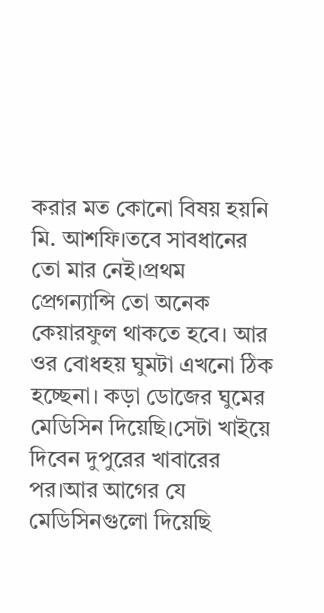করার মত কোনো বিষয় হয়নি মি. আশফি।তবে সাবধানের তো মার নেই।প্রথম প্রেগন্যান্সি তো অনেক কেয়ারফুল থাকতে হবে। আর ওর বোধহয় ঘুমটা এখনো ঠিক হচ্ছেনা। কড়া ডোজের ঘুমের মেডিসিন দিয়েছি।সেটা খাইয়ে দিবেন দুপুরের খাবারের পর।আর আগের যে মেডিসিনগুলো দিয়েছি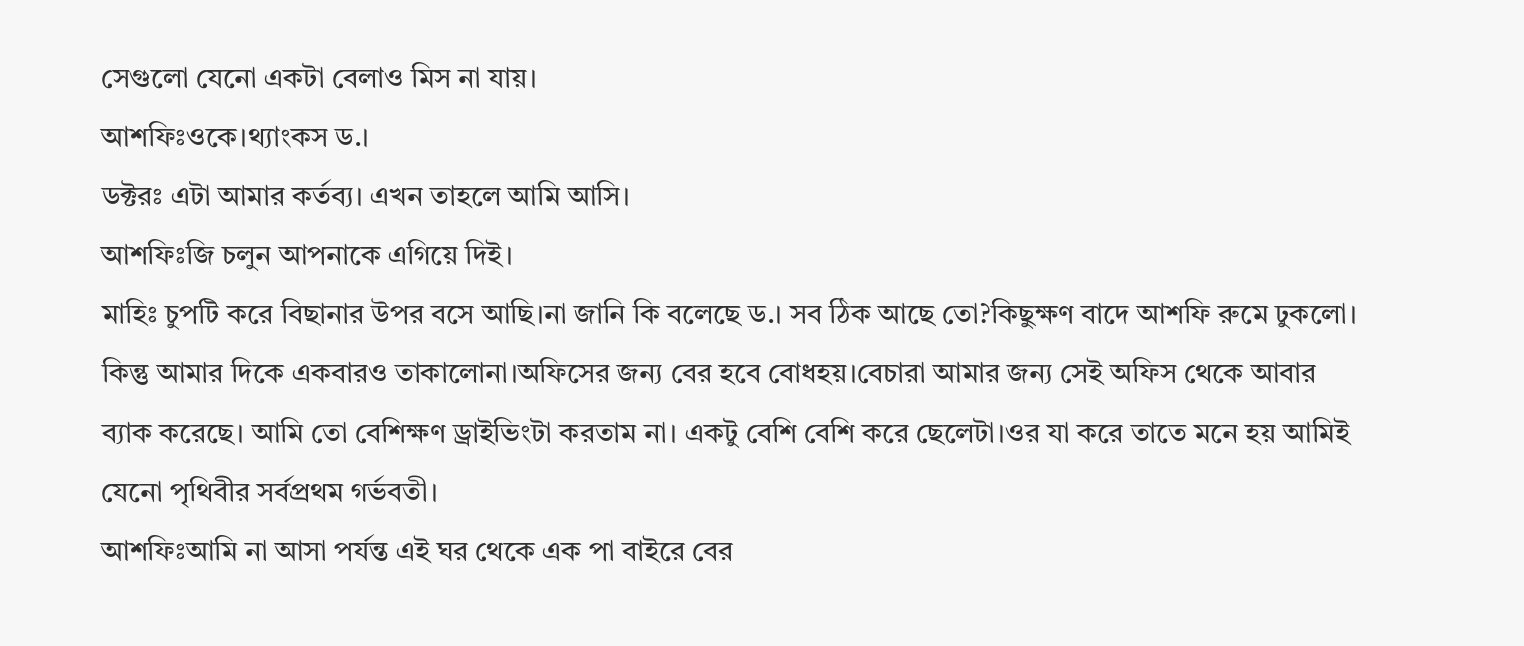সেগুলো যেনো একটা বেলাও মিস না যায়।
আশফিঃওকে।থ্যাংকস ড.।
ডক্টরঃ এটা আমার কর্তব্য। এখন তাহলে আমি আসি।
আশফিঃজি চলুন আপনাকে এগিয়ে দিই।
মাহিঃ চুপটি করে বিছানার উপর বসে আছি।না জানি কি বলেছে ড.। সব ঠিক আছে তো?কিছুক্ষণ বাদে আশফি রুমে ঢুকলো। কিন্তু আমার দিকে একবারও তাকালোনা।অফিসের জন্য বের হবে বোধহয়।বেচারা আমার জন্য সেই অফিস থেকে আবার ব্যাক করেছে। আমি তো বেশিক্ষণ ড্রাইভিংটা করতাম না। একটু বেশি বেশি করে ছেলেটা।ওর যা করে তাতে মনে হয় আমিই যেনো পৃথিবীর সর্বপ্রথম গর্ভবতী।
আশফিঃআমি না আসা পর্যন্ত এই ঘর থেকে এক পা বাইরে বের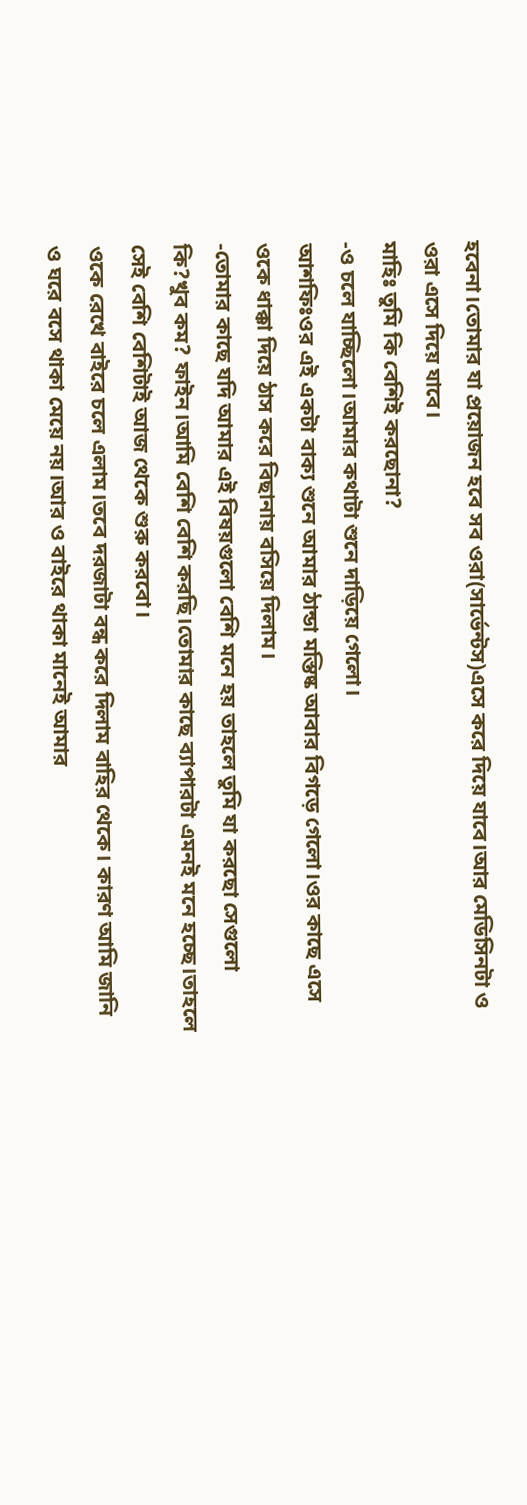হবেনা।তোমার যা প্রয়োজন হবে সব ওরা(সার্ভেন্টস)এসে করে দিয়ে যাবে।আর মেডিসিনটা ও ওরা এসে দিয়ে যাবে।
মাহিঃ তুমি কি বেশিই করছোনা?
-ও চলে যাচ্ছিলো।আমার কথাটা শুনে দাড়িয়ে গেলো।
আশফিঃওর এই একটা বাক্য শুনে আমার ঠান্ডা মস্তিষ্ক আবার বিগড়ে গেলো।ওর কাছে এসে ওকে ধাক্কা দিয়ে ঠাস করে বিছানায় বসিয়ে দিলাম।
-তোমার কাছে যদি আমার এই বিষয়গুলো বেশি মনে হয় তাহলে তুমি যা করছো সেগুলো কি?খুব কম? ফাইন।আমি বেশি বেশি করছি।তোমার কাছে ব্যাপারটা এমনই মনে হচ্ছে।তাহলে সেই বেশি বেশিটাই আজ থেকে শুরু করবো।
ওকে রেখে বাইরে চলে এলাম।তবে দরজাটা বন্ধ করে দিলাম বাহির থেকে। কারণ আমি জানি ও ঘরে বসে থাকা মেয়ে নয়।আর ও বাইরে থাকা মানেই আমার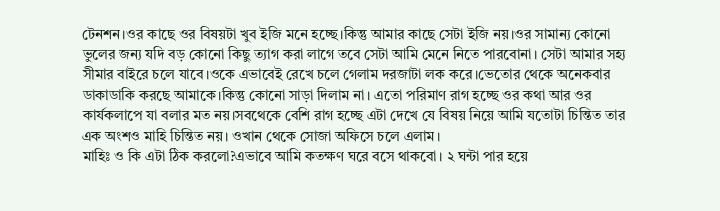টেনশন।ওর কাছে ওর বিষয়টা খুব ইজি মনে হচ্ছে।কিন্তু আমার কাছে সেটা ইজি নয়।ওর সামান্য কোনো ভুলের জন্য যদি বড় কোনো কিছু ত্যাগ করা লাগে তবে সেটা আমি মেনে নিতে পারবোনা। সেটা আমার সহ্য সীমার বাইরে চলে যাবে।ওকে এভাবেই রেখে চলে গেলাম দরজাটা লক করে।ভেতোর থেকে অনেকবার ডাকাডাকি করছে আমাকে।কিন্তু কোনো সাড়া দিলাম না। এতো পরিমাণ রাগ হচ্ছে ওর কথা আর ওর কার্যকলাপে যা বলার মত নয়।সবথেকে বেশি রাগ হচ্ছে এটা দেখে যে বিষয় নিয়ে আমি যতোটা চিন্তিত তার এক অংশও মাহি চিন্তিত নয়। ওখান থেকে সোজা অফিসে চলে এলাম।
মাহিঃ ও কি এটা ঠিক করলো?এভাবে আমি কতক্ষণ ঘরে বসে থাকবো। ২ ঘন্টা পার হয়ে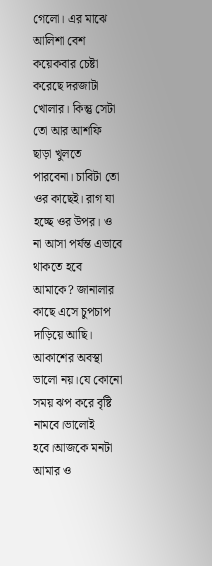গেলো। এর মাঝে আলিশা বেশ কয়েকবার চেষ্টা করেছে দরজাটা খোলার। কিন্তু সেটা তো আর আশফি ছাড়া খুলতে পারবেনা। চাবিটা তো ওর কাছেই। রাগ যা হচ্ছে ওর উপর। ও না আসা পর্যন্ত এভাবে থাকতে হবে আমাকে? জানালার কাছে এসে চুপচাপ দাড়িয়ে আছি। আকাশের অবস্থা ভালো নয়।যে কোনো সময় ঝপ করে বৃষ্টি নামবে।ভালোই হবে।আজকে মনটা আমার ও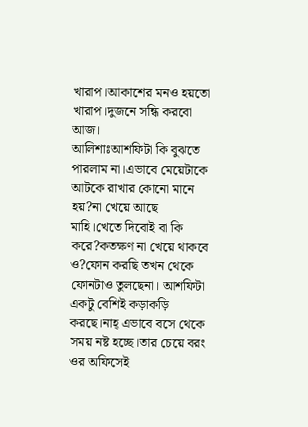খারাপ।আকাশের মনও হয়তো খারাপ।দুজনে সন্ধি করবো আজ।
আলিশাঃআশফিটা কি বুঝতে পারলাম না।এভাবে মেয়েটাকে আটকে রাখার কোনো মানে হয়?না খেয়ে আছে মাহি।খেতে দিবোই বা কি করে?কতক্ষণ না খেয়ে থাকবে ও?ফোন করছি তখন থেকে ফোনটাও তুলছেনা। আশফিটা একটু বেশিই কড়াকড়ি করছে।নাহ্ এভাবে বসে থেকে সময় নষ্ট হচ্ছে।তার চেয়ে বরং ওর অফিসেই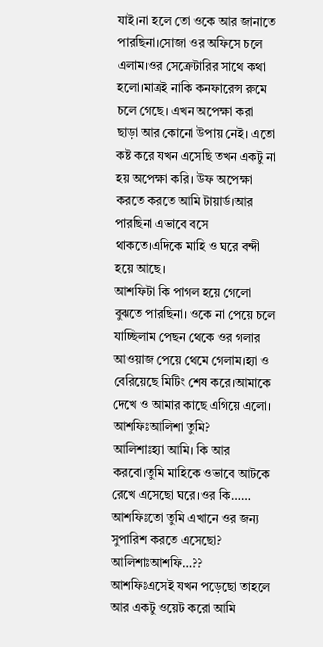যাই।না হলে তো ওকে আর জানাতে পারছিনা।সোজা ওর অফিসে চলে এলাম।ওর সেক্রেটারির সাথে কথা হলো।মাত্রই নাকি কনফারেন্স রুমে চলে গেছে। এখন অপেক্ষা করা ছাড়া আর কোনো উপায় নেই। এতো কষ্ট করে যখন এসেছি তখন একটু না হয় অপেক্ষা করি। উফ অপেক্ষা করতে করতে আমি টায়ার্ড।আর পারছিনা এভাবে বসে থাকতে।এদিকে মাহি ও ঘরে বন্দী হয়ে আছে।
আশফিটা কি পাগল হয়ে গেলো বুঝতে পারছিনা। ওকে না পেয়ে চলে যাচ্ছিলাম পেছন থেকে ওর গলার আওয়াজ পেয়ে থেমে গেলাম।হ্যা ও বেরিয়েছে মিটিং শেষ করে।আমাকে দেখে ও আমার কাছে এগিয়ে এলো।
আশফিঃআলিশা তুমি?
আলিশাঃহ্যা আমি। কি আর করবো।তুমি মাহিকে ওভাবে আটকে রেখে এসেছো ঘরে।ওর কি……
আশফিঃতো তুমি এখানে ওর জন্য সুপারিশ করতে এসেছো?
আলিশাঃআশফি…??
আশফিঃএসেই যখন পড়েছো তাহলে আর একটু ওয়েট করো আমি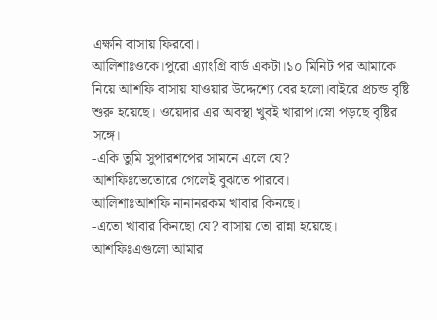এক্ষনি বাসায় ফিরবো।
আলিশাঃওকে।পুরো এ্যাংগ্রি বার্ড একটা।১০ মিনিট পর আমাকে নিয়ে আশফি বাসায় যাওয়ার উদ্দেশ্যে বের হলো।বাইরে প্রচন্ড বৃষ্টি শুরু হয়েছে। ওয়েদার এর অবস্থা খুবই খারাপ।স্নো পড়ছে বৃষ্টির সঙ্গে।
-একি তুমি সুপারশপের সামনে এলে যে?
আশফিঃভেতোরে গেলেই বুঝতে পারবে।
আলিশাঃআশফি নানানরকম খাবার কিনছে।
-এতো খাবার কিনছো যে? বাসায় তো রান্না হয়েছে।
আশফিঃএগুলো আমার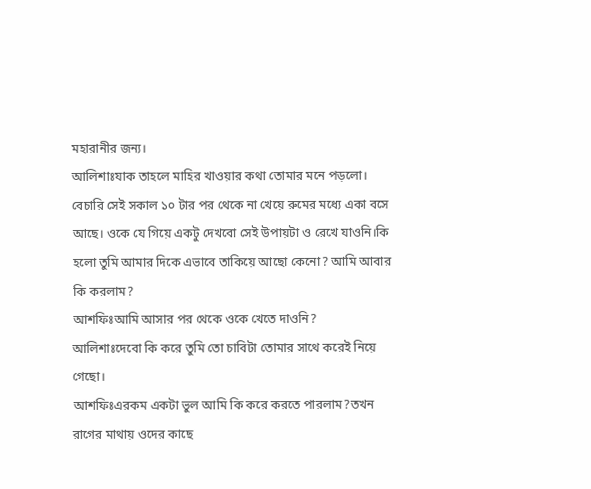মহারানীর জন্য।
আলিশাঃযাক তাহলে মাহির খাওয়ার কথা তোমার মনে পড়লো। বেচারি সেই সকাল ১০ টার পর থেকে না খেয়ে রুমের মধ্যে একা বসে আছে। ওকে যে গিয়ে একটু দেখবো সেই উপায়টা ও রেখে যাওনি।কি হলো তুমি আমার দিকে এভাবে তাকিয়ে আছো কেনো? আমি আবার কি করলাম?
আশফিঃআমি আসার পর থেকে ওকে খেতে দাওনি?
আলিশাঃদেবো কি করে তুমি তো চাবিটা তোমার সাথে করেই নিয়ে গেছো।
আশফিঃএরকম একটা ভুল আমি কি করে করতে পারলাম?তখন রাগের মাথায় ওদের কাছে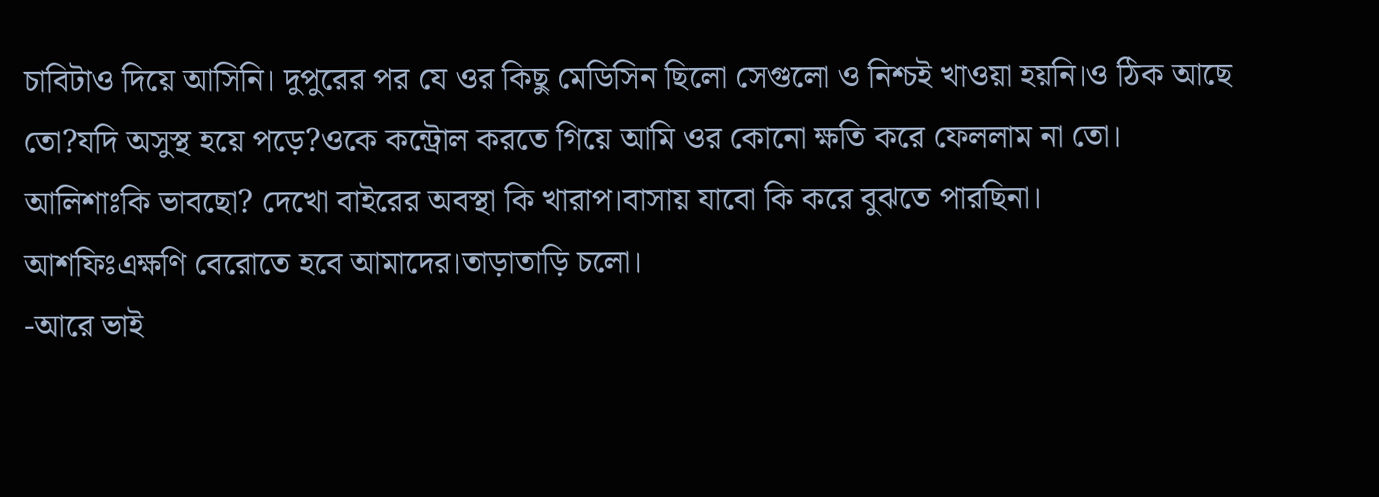চাবিটাও দিয়ে আসিনি। দুপুরের পর যে ওর কিছু মেডিসিন ছিলো সেগুলো ও নিশ্চই খাওয়া হয়নি।ও ঠিক আছে তো?যদি অসুস্থ হয়ে পড়ে?ওকে কন্ট্রোল করতে গিয়ে আমি ওর কোনো ক্ষতি করে ফেললাম না তো।
আলিশাঃকি ভাবছো? দেখো বাইরের অবস্থা কি খারাপ।বাসায় যাবো কি করে বুঝতে পারছিনা।
আশফিঃএক্ষণি বেরোতে হবে আমাদের।তাড়াতাড়ি চলো।
-আরে ভাই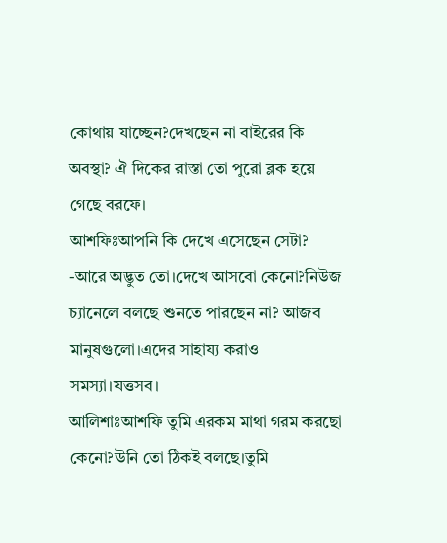কোথায় যাচ্ছেন?দেখছেন না বাইরের কি অবস্থা? ঐ দিকের রাস্তা তো পুরো ব্লক হয়ে গেছে বরফে।
আশফিঃআপনি কি দেখে এসেছেন সেটা?
-আরে অদ্ভুত তো।দেখে আসবো কেনো?নিউজ চ্যানেলে বলছে শুনতে পারছেন না? আজব মানুষগুলো।এদের সাহায্য করাও সমস্যা।যত্তসব।
আলিশাঃআশফি তুমি এরকম মাথা গরম করছো কেনো?উনি তো ঠিকই বলছে।তুমি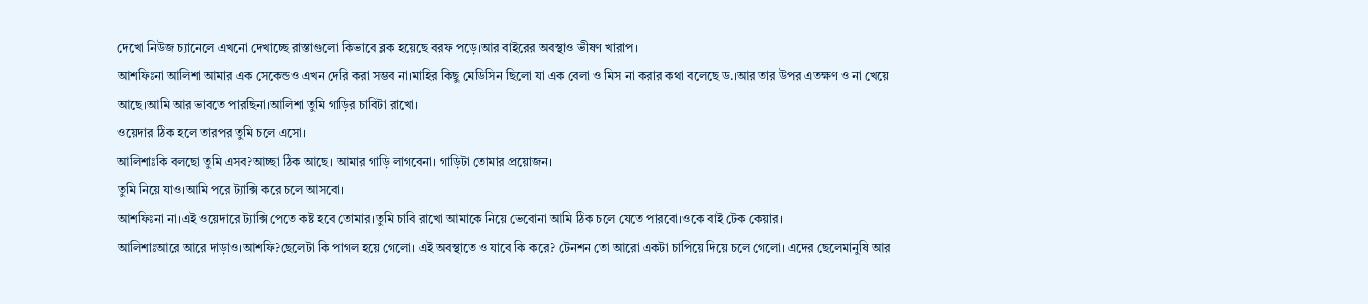দেখো নিউজ চ্যানেলে এখনো দেখাচ্ছে রাস্তাগুলো কিভাবে ব্লক হয়েছে বরফ পড়ে।আর বাইরের অবস্থাও ভীষণ খারাপ।
আশফিঃনা আলিশা আমার এক সেকেন্ডও এখন দেরি করা সম্ভব না।মাহির কিছু মেডিসিন ছিলো যা এক বেলা ও মিস না করার কথা বলেছে ড.।আর তার উপর এতক্ষণ ও না খেয়ে আছে।আমি আর ভাবতে পারছিনা।আলিশা তুমি গাড়ির চাবিটা রাখো।
ওয়েদার ঠিক হলে তারপর তুমি চলে এসো।
আলিশাঃকি বলছো তুমি এসব?আচ্ছা ঠিক আছে। আমার গাড়ি লাগবেনা। গাড়িটা তোমার প্রয়োজন।
তুমি নিয়ে যাও।আমি পরে ট্যাক্সি করে চলে আসবো।
আশফিঃনা না।এই ওয়েদারে ট্যাক্সি পেতে কষ্ট হবে তোমার।তুমি চাবি রাখো আমাকে নিয়ে ভেবোনা আমি ঠিক চলে যেতে পারবো।ওকে বাই টেক কেয়ার।
আলিশাঃআরে আরে দাড়াও।আশফি?ছেলেটা কি পাগল হয়ে গেলো। এই অবস্থাতে ও যাবে কি করে? টেনশন তো আরো একটা চাপিয়ে দিয়ে চলে গেলো। এদের ছেলেমানুষি আর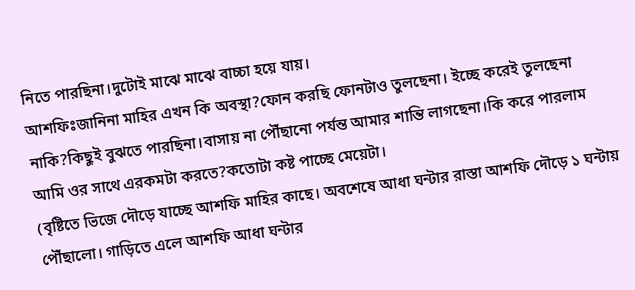নিতে পারছিনা।দুটোই মাঝে মাঝে বাচ্চা হয়ে যায়।
আশফিঃজানিনা মাহির এখন কি অবস্থা?ফোন করছি ফোনটাও তুলছেনা। ইচ্ছে করেই তুলছেনা নাকি?কিছুই বুঝতে পারছিনা।বাসায় না পৌঁছানো পর্যন্ত আমার শান্তি লাগছেনা।কি করে পারলাম আমি ওর সাথে এরকমটা করতে?কতোটা কষ্ট পাচ্ছে মেয়েটা।
(বৃষ্টিতে ভিজে দৌড়ে যাচ্ছে আশফি মাহির কাছে। অবশেষে আধা ঘন্টার রাস্তা আশফি দৌড়ে ১ ঘন্টায় পৌঁছালো। গাড়িতে এলে আশফি আধা ঘন্টার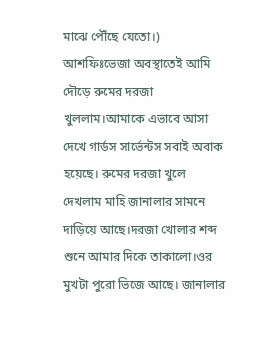মাঝে পৌঁছে যেতো।)
আশফিঃভেজা অবস্থাতেই আমি দৌড়ে রুমের দরজা খুললাম।আমাকে এভাবে আসা দেখে গার্ডস সার্ভেন্টস সবাই অবাক হয়েছে। রুমের দরজা খুলে দেখলাম মাহি জানালার সামনে দাড়িয়ে আছে।দরজা খোলার শব্দ শুনে আমার দিকে তাকালো।ওর মুখটা পুরো ভিজে আছে। জানালার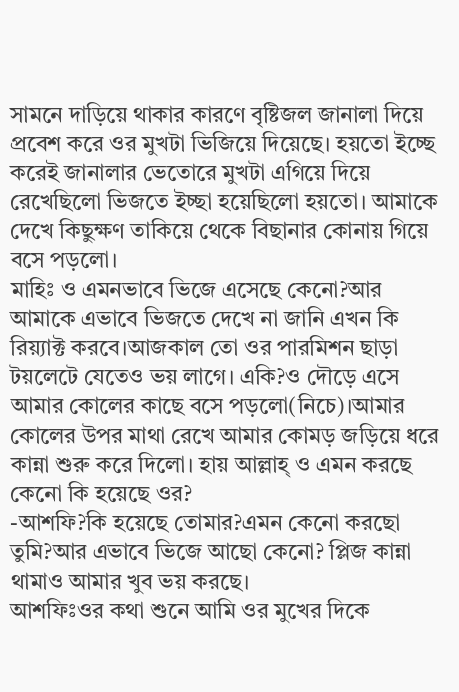সামনে দাড়িয়ে থাকার কারণে বৃষ্টিজল জানালা দিয়ে প্রবেশ করে ওর মুখটা ভিজিয়ে দিয়েছে। হয়তো ইচ্ছে করেই জানালার ভেতোরে মুখটা এগিয়ে দিয়ে রেখেছিলো ভিজতে ইচ্ছা হয়েছিলো হয়তো। আমাকে দেখে কিছুক্ষণ তাকিয়ে থেকে বিছানার কোনায় গিয়ে বসে পড়লো।
মাহিঃ ও এমনভাবে ভিজে এসেছে কেনো?আর আমাকে এভাবে ভিজতে দেখে না জানি এখন কি রিয়্যাক্ট করবে।আজকাল তো ওর পারমিশন ছাড়া টয়লেটে যেতেও ভয় লাগে। একি?ও দৌড়ে এসে আমার কোলের কাছে বসে পড়লো(নিচে)।আমার কোলের উপর মাথা রেখে আমার কোমড় জড়িয়ে ধরে কান্না শুরু করে দিলো। হায় আল্লাহ্ ও এমন করছে কেনো কি হয়েছে ওর?
-আশফি?কি হয়েছে তোমার?এমন কেনো করছো তুমি?আর এভাবে ভিজে আছো কেনো? প্লিজ কান্না থামাও আমার খুব ভয় করছে।
আশফিঃওর কথা শুনে আমি ওর মুখের দিকে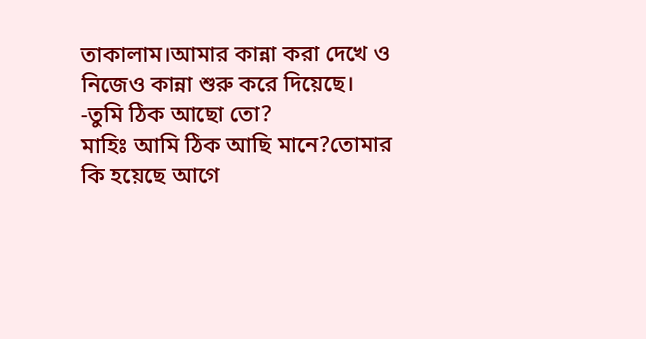তাকালাম।আমার কান্না করা দেখে ও নিজেও কান্না শুরু করে দিয়েছে।
-তুমি ঠিক আছো তো?
মাহিঃ আমি ঠিক আছি মানে?তোমার কি হয়েছে আগে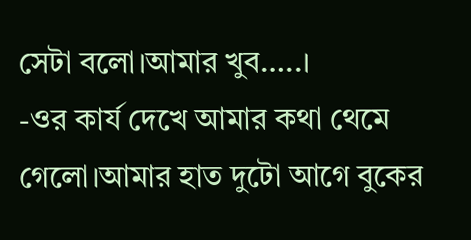সেটা বলো।আমার খুব…..।
-ওর কার্য দেখে আমার কথা থেমে গেলো।আমার হাত দুটো আগে বুকের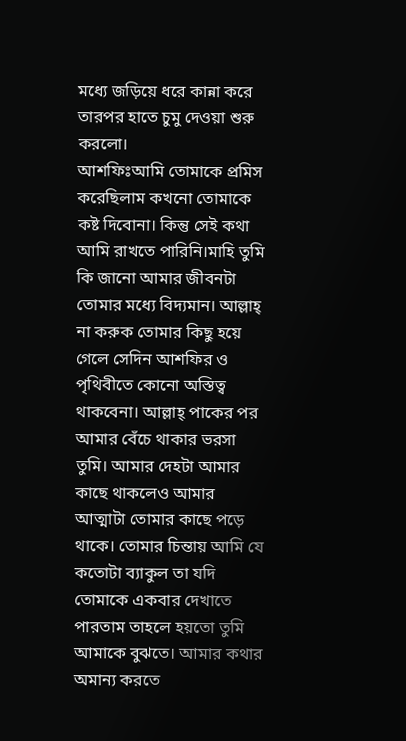মধ্যে জড়িয়ে ধরে কান্না করে তারপর হাতে চুমু দেওয়া শুরু করলো।
আশফিঃআমি তোমাকে প্রমিস করেছিলাম কখনো তোমাকে কষ্ট দিবোনা। কিন্তু সেই কথা আমি রাখতে পারিনি।মাহি তুমি কি জানো আমার জীবনটা তোমার মধ্যে বিদ্যমান। আল্লাহ্ না করুক তোমার কিছু হয়ে গেলে সেদিন আশফির ও পৃথিবীতে কোনো অস্তিত্ব থাকবেনা। আল্লাহ্ পাকের পর আমার বেঁচে থাকার ভরসা তুমি। আমার দেহটা আমার কাছে থাকলেও আমার আত্মাটা তোমার কাছে পড়ে থাকে। তোমার চিন্তায় আমি যে কতোটা ব্যাকুল তা যদি তোমাকে একবার দেখাতে পারতাম তাহলে হয়তো তুমি আমাকে বুঝতে। আমার কথার অমান্য করতে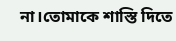না।তোমাকে শাস্তি দিতে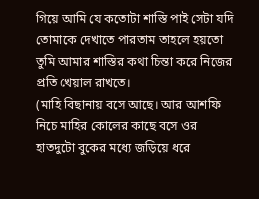গিয়ে আমি যে কতোটা শাস্তি পাই সেটা যদি তোমাকে দেখাতে পারতাম তাহলে হয়তো তুমি আমার শাস্তির কথা চিন্তা করে নিজের প্রতি খেয়াল রাখতে।
(মাহি বিছানায় বসে আছে। আর আশফি নিচে মাহির কোলের কাছে বসে ওর হাতদুটো বুকের মধ্যে জড়িয়ে ধরে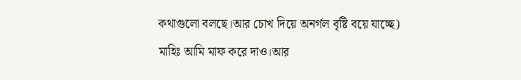কথাগুলো বলছে।আর চোখ দিয়ে অনর্গল বৃষ্টি বয়ে যাচ্ছে)
মাহিঃ আমি মাফ করে দাও।আর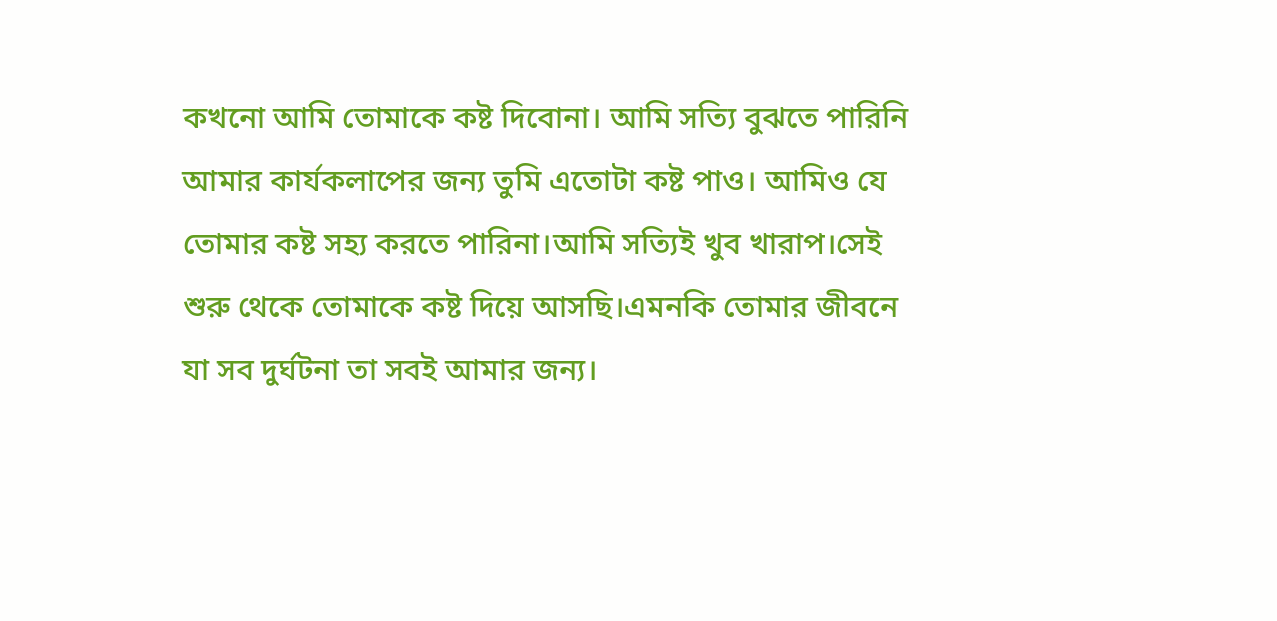কখনো আমি তোমাকে কষ্ট দিবোনা। আমি সত্যি বুঝতে পারিনি আমার কার্যকলাপের জন্য তুমি এতোটা কষ্ট পাও। আমিও যে তোমার কষ্ট সহ্য করতে পারিনা।আমি সত্যিই খুব খারাপ।সেই শুরু থেকে তোমাকে কষ্ট দিয়ে আসছি।এমনকি তোমার জীবনে যা সব দুর্ঘটনা তা সবই আমার জন্য।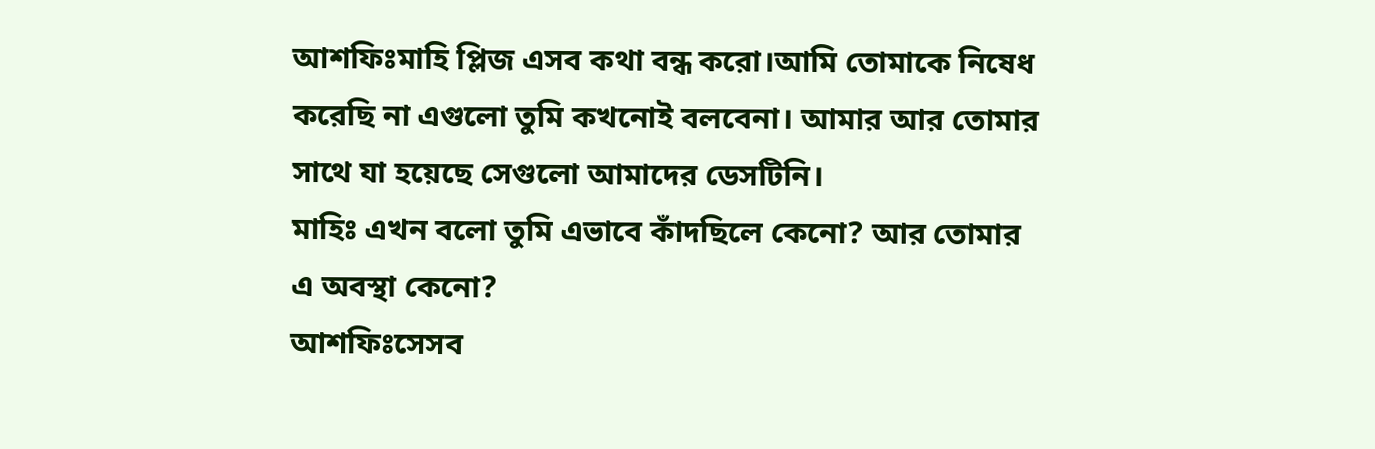আশফিঃমাহি প্লিজ এসব কথা বন্ধ করো।আমি তোমাকে নিষেধ করেছি না এগুলো তুমি কখনোই বলবেনা। আমার আর তোমার সাথে যা হয়েছে সেগুলো আমাদের ডেসটিনি।
মাহিঃ এখন বলো তুমি এভাবে কাঁদছিলে কেনো? আর তোমার এ অবস্থা কেনো?
আশফিঃসেসব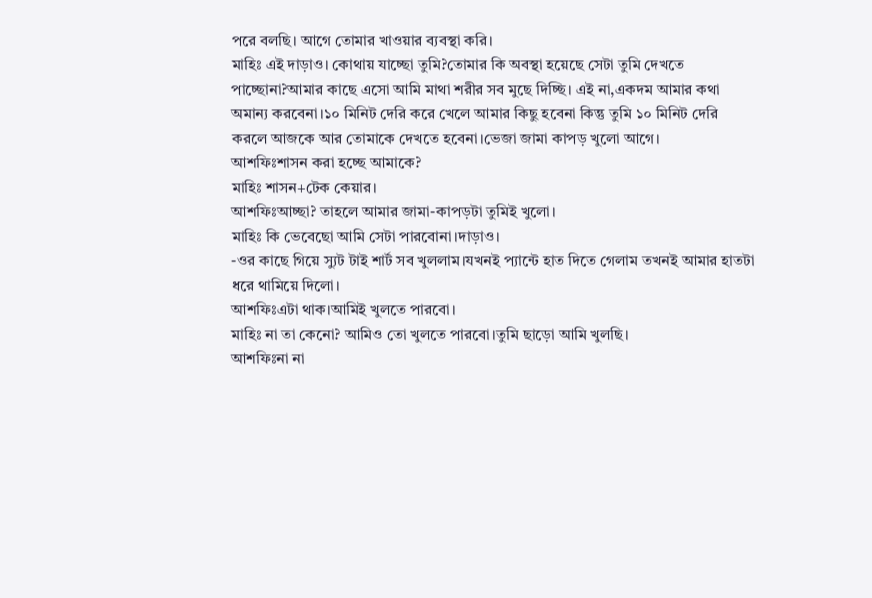পরে বলছি। আগে তোমার খাওয়ার ব্যবস্থা করি।
মাহিঃ এই দাড়াও। কোথায় যাচ্ছো তুমি?তোমার কি অবস্থা হয়েছে সেটা তুমি দেখতে পাচ্ছোনা?আমার কাছে এসো আমি মাথা শরীর সব মুছে দিচ্ছি। এই না,একদম আমার কথা অমান্য করবেনা।১০ মিনিট দেরি করে খেলে আমার কিছু হবেনা কিন্তু তুমি ১০ মিনিট দেরি করলে আজকে আর তোমাকে দেখতে হবেনা।ভেজা জামা কাপড় খুলো আগে।
আশফিঃশাসন করা হচ্ছে আমাকে?
মাহিঃ শাসন+টেক কেয়ার।
আশফিঃআচ্ছা? তাহলে আমার জামা-কাপড়টা তুমিই খুলো।
মাহিঃ কি ভেবেছো আমি সেটা পারবোনা।দাড়াও।
-ওর কাছে গিয়ে স্যুট টাই শার্ট সব খুললাম।যখনই প্যান্টে হাত দিতে গেলাম তখনই আমার হাতটা ধরে থামিয়ে দিলো।
আশফিঃএটা থাক।আমিই খুলতে পারবো।
মাহিঃ না তা কেনো? আমিও তো খুলতে পারবো।তুমি ছাড়ো আমি খুলছি।
আশফিঃনা না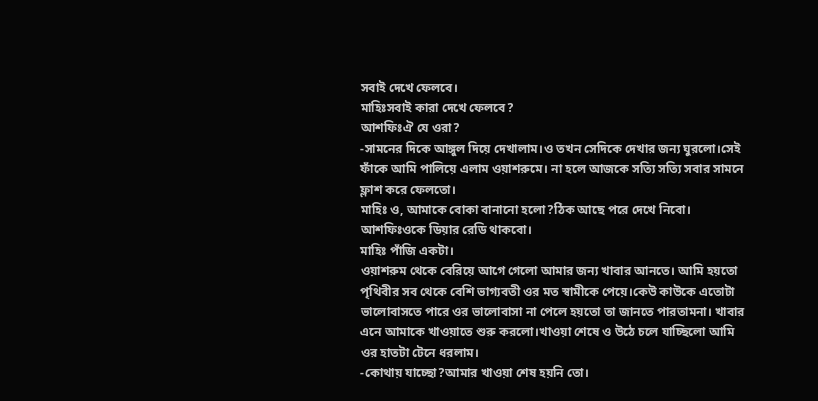সবাই দেখে ফেলবে।
মাহিঃসবাই কারা দেখে ফেলবে?
আশফিঃঐ যে ওরা?
-সামনের দিকে আঙ্গুল দিয়ে দেখালাম।ও তখন সেদিকে দেখার জন্য ঘুরলো।সেই ফাঁকে আমি পালিয়ে এলাম ওয়াশরুমে। না হলে আজকে সত্যি সত্যি সবার সামনে ফ্লাশ করে ফেলতো।
মাহিঃ ও, আমাকে বোকা বানানো হলো?ঠিক আছে পরে দেখে নিবো।
আশফিঃওকে ডিয়ার রেডি থাকবো।
মাহিঃ পাঁজি একটা।
ওয়াশরুম থেকে বেরিয়ে আগে গেলো আমার জন্য খাবার আনতে। আমি হয়তো পৃথিবীর সব থেকে বেশি ভাগ্যবতী ওর মত স্বামীকে পেয়ে।কেউ কাউকে এতোটা ভালোবাসতে পারে ওর ভালোবাসা না পেলে হয়তো তা জানতে পারতামনা। খাবার এনে আমাকে খাওয়াতে শুরু করলো।খাওয়া শেষে ও উঠে চলে যাচ্ছিলো আমি ওর হাতটা টেনে ধরলাম।
-কোথায় যাচ্ছো?আমার খাওয়া শেষ হয়নি তো।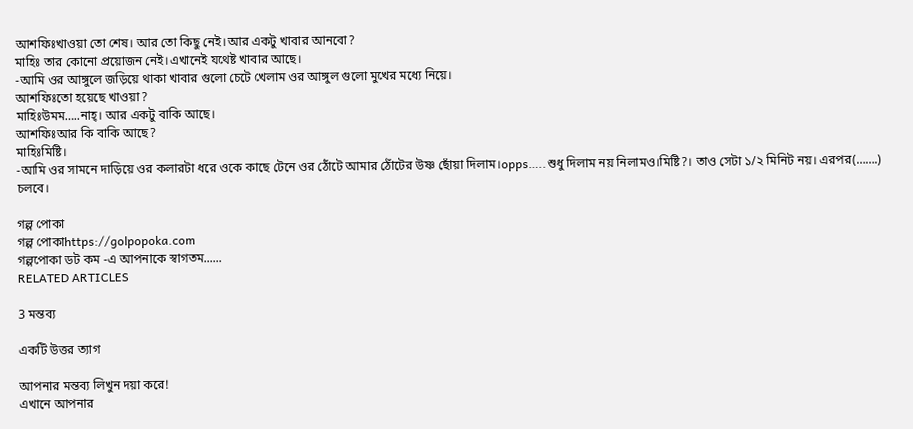আশফিঃখাওয়া তো শেষ। আর তো কিছু নেই।আর একটু খাবার আনবো?
মাহিঃ তার কোনো প্রয়োজন নেই।এখানেই যথেষ্ট খাবার আছে।
-আমি ওর আঙ্গুলে জড়িয়ে থাকা খাবার গুলো চেটে খেলাম ওর আঙ্গুল গুলো মুখের মধ্যে নিয়ে।
আশফিঃতো হয়েছে খাওয়া?
মাহিঃউমম…..নাহ্। আর একটু বাকি আছে।
আশফিঃআর কি বাকি আছে?
মাহিঃমিষ্টি।
-আমি ওর সামনে দাড়িয়ে ওর কলারটা ধরে ওকে কাছে টেনে ওর ঠোঁটে আমার ঠোঁটের উষ্ণ ছোঁয়া দিলাম।opps…..শুধু দিলাম নয় নিলামও।মিষ্টি?। তাও সেটা ১/২ মিনিট নয়। এরপর(…….)
চলবে।

গল্প পোকা
গল্প পোকাhttps://golpopoka.com
গল্পপোকা ডট কম -এ আপনাকে স্বাগতম......
RELATED ARTICLES

3 মন্তব্য

একটি উত্তর ত্যাগ

আপনার মন্তব্য লিখুন দয়া করে!
এখানে আপনার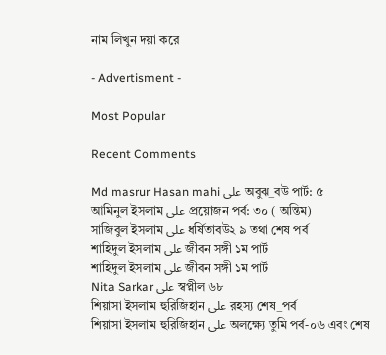নাম লিখুন দয়া করে

- Advertisment -

Most Popular

Recent Comments

Md masrur Hasan mahi على অবুঝ_বউ পার্ট: ৫
আমিনুল ইসলাম على প্রয়োজন পর্ব: ৩০ ( অন্তিম)
সাজিবুল ইসলাম على ধর্ষিতাবউ২ ৯ তথা শেষ পর্ব
শাহিদুল ইসলাম على জীবন সঙ্গী ১ম পার্ট
শাহিদুল ইসলাম على জীবন সঙ্গী ১ম পার্ট
Nita Sarkar على স্বপ্নীল ৬৮
শিয়াসা ইসলাম হুরিজিহান على রহস্য শেষ_পর্ব
শিয়াসা ইসলাম হুরিজিহান على অলক্ষ্যে তুমি পর্ব-০৬ এবং শেষ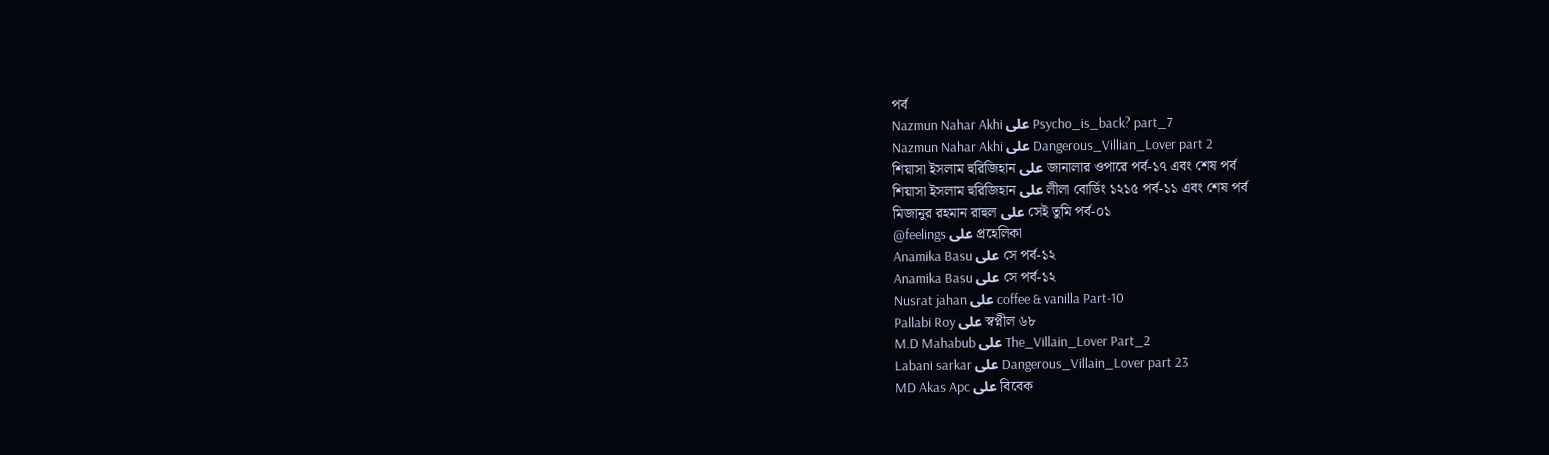পর্ব
Nazmun Nahar Akhi على Psycho_is_back? part_7
Nazmun Nahar Akhi على Dangerous_Villian_Lover part 2
শিয়াসা ইসলাম হুরিজিহান على জানালার ওপারে পর্ব-১৭ এবং শেষ পর্ব
শিয়াসা ইসলাম হুরিজিহান على লীলা বোর্ডিং ১২১৫ পর্ব-১১ এবং শেষ পর্ব
মিজানুর রহমান রাহুল على সেই তুমি পর্ব-০১
@feelings على প্রহেলিকা
Anamika Basu على সে পর্ব-১২
Anamika Basu على সে পর্ব-১২
Nusrat jahan على coffee & vanilla Part-10
Pallabi Roy على স্বপ্নীল ৬৮
M.D Mahabub على The_Villain_Lover Part_2
Labani sarkar على Dangerous_Villain_Lover part 23
MD Akas Apc على বিবেক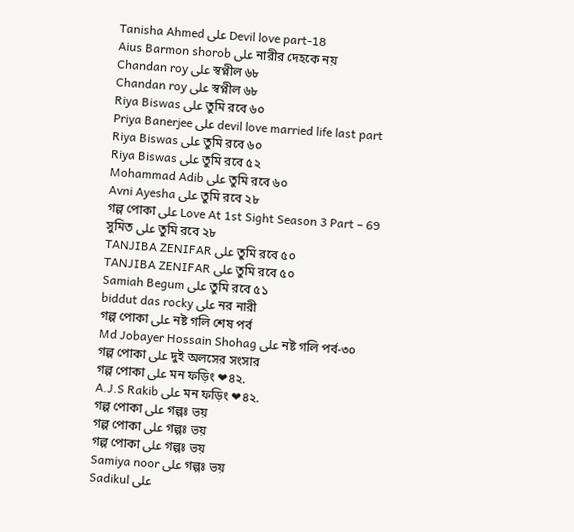Tanisha Ahmed على Devil love part-18
Aius Barmon shorob على নারীর দেহকে নয়
Chandan roy على স্বপ্নীল ৬৮
Chandan roy على স্বপ্নীল ৬৮
Riya Biswas على তুমি রবে ৬০
Priya Banerjee على devil love married life last part
Riya Biswas على তুমি রবে ৬০
Riya Biswas على তুমি রবে ৫২
Mohammad Adib على তুমি রবে ৬০
Avni Ayesha على তুমি রবে ২৮
গল্প পোকা على Love At 1st Sight Season 3 Part – 69
সুমিত على তুমি রবে ২৮
TANJIBA ZENIFAR على তুমি রবে ৫০
TANJIBA ZENIFAR على তুমি রবে ৫০
Samiah Begum على তুমি রবে ৫১
biddut das rocky على নর নারী
গল্প পোকা على নষ্ট গলি শেষ পর্ব
Md Jobayer Hossain Shohag على নষ্ট গলি পর্ব-৩০
গল্প পোকা على দুই অলসের সংসার
গল্প পোকা على মন ফড়িং ❤৪২.
A.J.S Rakib على মন ফড়িং ❤৪২.
গল্প পোকা على গল্পঃ ভয়
গল্প পোকা على গল্পঃ ভয়
গল্প পোকা على গল্পঃ ভয়
Samiya noor على গল্পঃ ভয়
Sadikul على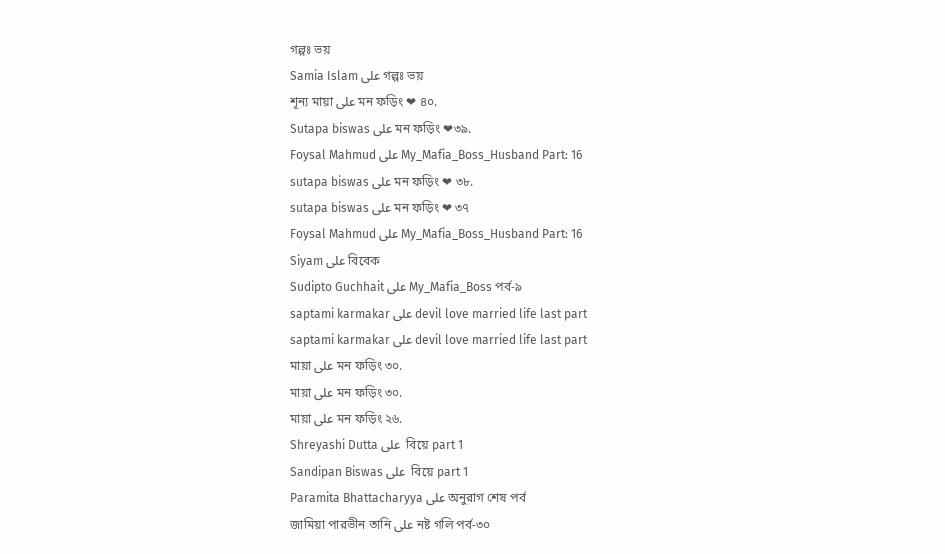গল্পঃ ভয়
Samia Islam على গল্পঃ ভয়
শূন্য মায়া على মন ফড়িং ❤ ৪০.
Sutapa biswas على মন ফড়িং ❤৩৯.
Foysal Mahmud على My_Mafia_Boss_Husband Part: 16
sutapa biswas على মন ফড়িং ❤ ৩৮.
sutapa biswas على মন ফড়িং ❤ ৩৭
Foysal Mahmud على My_Mafia_Boss_Husband Part: 16
Siyam على বিবেক
Sudipto Guchhait على My_Mafia_Boss পর্ব-৯
saptami karmakar على devil love married life last part
saptami karmakar على devil love married life last part
মায়া على মন ফড়িং ৩০.
মায়া على মন ফড়িং ৩০.
মায়া على মন ফড়িং ২৬.
Shreyashi Dutta على  বিয়ে part 1
Sandipan Biswas على  বিয়ে part 1
Paramita Bhattacharyya على অনুরাগ শেষ পর্ব
জামিয়া পারভীন তানি على নষ্ট গলি পর্ব-৩০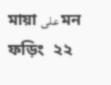মায়া على মন ফড়িং  ২২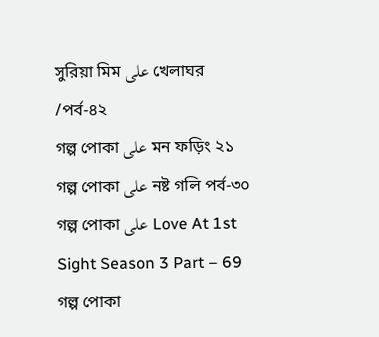সুরিয়া মিম على খেলাঘর /পর্ব-৪২
গল্প পোকা على মন ফড়িং ২১
গল্প পোকা على নষ্ট গলি পর্ব-৩০
গল্প পোকা على Love At 1st Sight Season 3 Part – 69
গল্প পোকা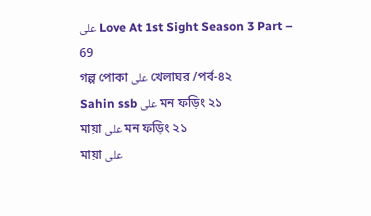على Love At 1st Sight Season 3 Part – 69
গল্প পোকা على খেলাঘর /পর্ব-৪২
Sahin ssb على মন ফড়িং ২১
মায়া على মন ফড়িং ২১
মায়া على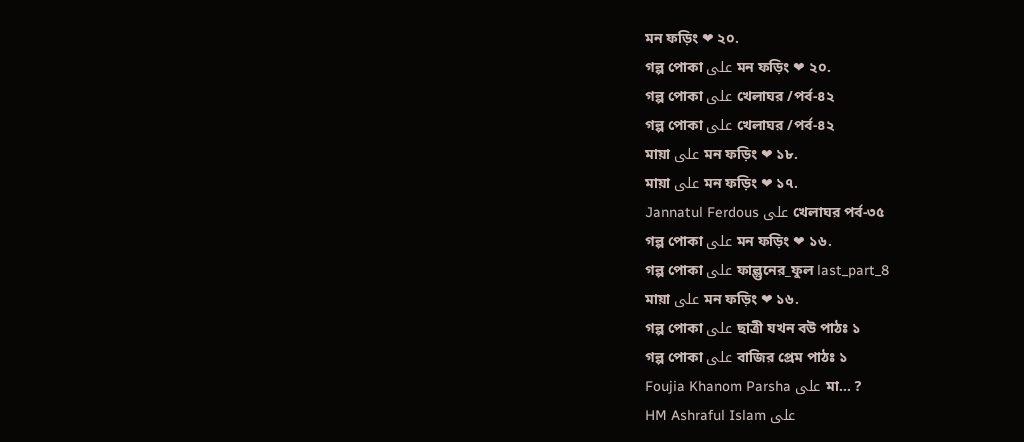মন ফড়িং ❤ ২০.
গল্প পোকা على মন ফড়িং ❤ ২০.
গল্প পোকা على খেলাঘর /পর্ব-৪২
গল্প পোকা على খেলাঘর /পর্ব-৪২
মায়া على মন ফড়িং ❤ ১৮.
মায়া على মন ফড়িং ❤ ১৭.
Jannatul Ferdous على খেলাঘর পর্ব-৩৫
গল্প পোকা على মন ফড়িং ❤ ১৬.
গল্প পোকা على ফাল্গুনের_ফুল last_part_8
মায়া على মন ফড়িং ❤ ১৬.
গল্প পোকা على ছাত্রী যখন বউ পাঠঃ ১
গল্প পোকা على বাজির প্রেম পাঠঃ ১
Foujia Khanom Parsha على মা… ?
HM Ashraful Islam على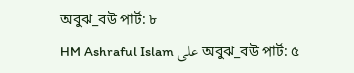অবুঝ_বউ পার্ট: ৮
HM Ashraful Islam على অবুঝ_বউ পার্ট: ৫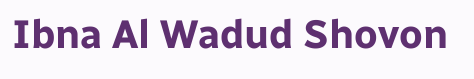Ibna Al Wadud Shovon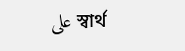على স্বার্থ